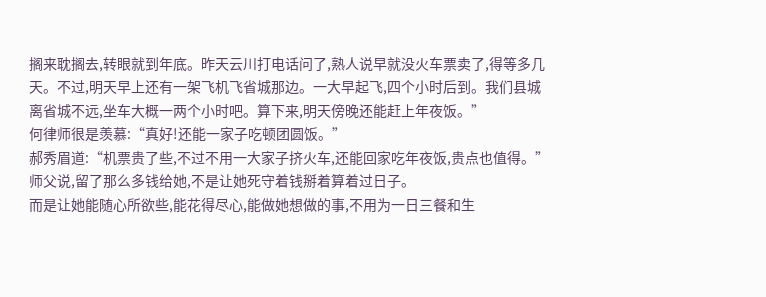搁来耽搁去,转眼就到年底。昨天云川打电话问了,熟人说早就没火车票卖了,得等多几天。不过,明天早上还有一架飞机飞省城那边。一大早起飞,四个小时后到。我们县城离省城不远,坐车大概一两个小时吧。算下来,明天傍晚还能赶上年夜饭。”
何律师很是羡慕:“真好!还能一家子吃顿团圆饭。”
郝秀眉道:“机票贵了些,不过不用一大家子挤火车,还能回家吃年夜饭,贵点也值得。”
师父说,留了那么多钱给她,不是让她死守着钱掰着算着过日子。
而是让她能随心所欲些,能花得尽心,能做她想做的事,不用为一日三餐和生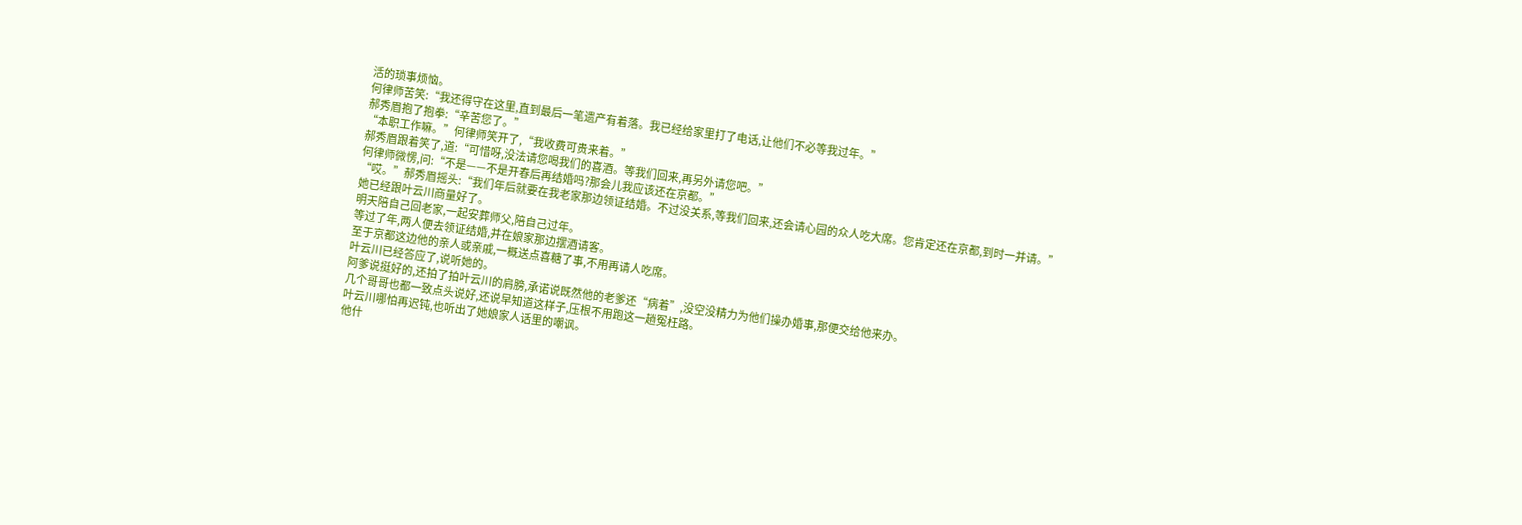活的琐事烦恼。
何律师苦笑:“我还得守在这里,直到最后一笔遗产有着落。我已经给家里打了电话,让他们不必等我过年。”
郝秀眉抱了抱拳:“辛苦您了。”
“本职工作嘛。”何律师笑开了,“我收费可贵来着。”
郝秀眉跟着笑了,道:“可惜呀,没法请您喝我们的喜酒。等我们回来,再另外请您吧。”
何律师微愣,问:“不是——不是开春后再结婚吗?那会儿我应该还在京都。”
“哎。”郝秀眉摇头:“我们年后就要在我老家那边领证结婚。不过没关系,等我们回来,还会请心园的众人吃大席。您肯定还在京都,到时一并请。”
她已经跟叶云川商量好了。
明天陪自己回老家,一起安葬师父,陪自己过年。
等过了年,两人便去领证结婚,并在娘家那边摆酒请客。
至于京都这边他的亲人或亲戚,一概送点喜糖了事,不用再请人吃席。
叶云川已经答应了,说听她的。
阿爹说挺好的,还拍了拍叶云川的肩膀,承诺说既然他的老爹还“病着”,没空没精力为他们操办婚事,那便交给他来办。
几个哥哥也都一致点头说好,还说早知道这样子,压根不用跑这一趟冤枉路。
叶云川哪怕再迟钝,也听出了她娘家人话里的嘲讽。
他什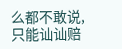么都不敢说,只能讪讪赔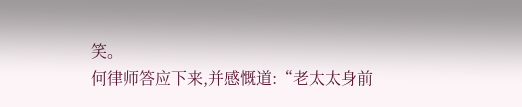笑。
何律师答应下来,并感慨道:“老太太身前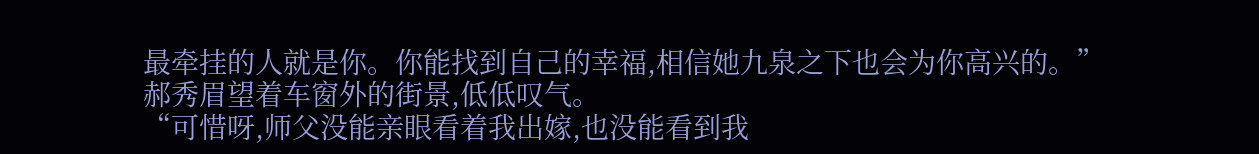最牵挂的人就是你。你能找到自己的幸福,相信她九泉之下也会为你高兴的。”
郝秀眉望着车窗外的街景,低低叹气。
“可惜呀,师父没能亲眼看着我出嫁,也没能看到我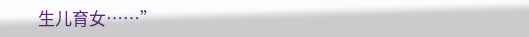生儿育女……”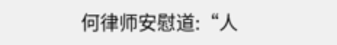何律师安慰道:“人